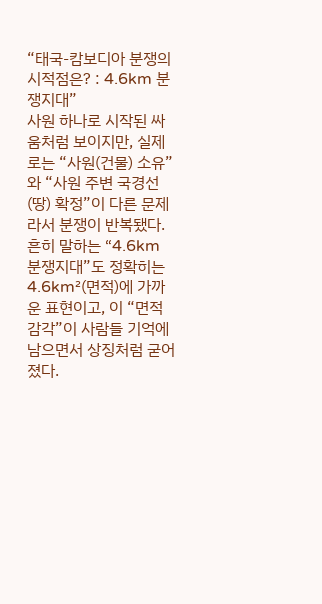“태국-캄보디아 분쟁의 시적점은? : 4.6km 분쟁지대”
사원 하나로 시작된 싸움처럼 보이지만, 실제로는 “사원(건물) 소유”와 “사원 주변 국경선(땅) 확정”이 다른 문제라서 분쟁이 반복됐다. 흔히 말하는 “4.6km 분쟁지대”도 정확히는 4.6km²(면적)에 가까운 표현이고, 이 “면적 감각”이 사람들 기억에 남으면서 상징처럼 굳어졌다.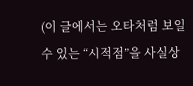(이 글에서는 오타처럼 보일 수 있는 “시적점”을 사실상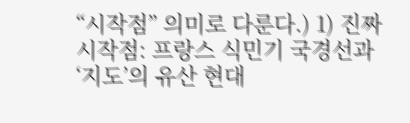“시작점” 의미로 다룬다.) 1) 진짜 시작점: 프랑스 식민기 국경선과 ‘지도’의 유산 현대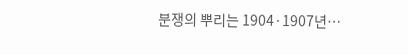분쟁의 뿌리는 1904·1907년…